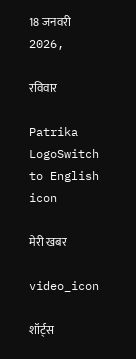18 जनवरी 2026,

रविवार

Patrika LogoSwitch to English
icon

मेरी खबर

video_icon

शॉर्ट्स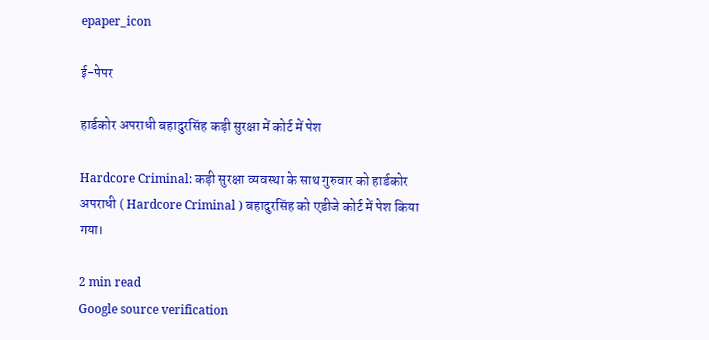epaper_icon

ई-पेपर

हार्डकोर अपराधी बहादुरसिंह कड़ी सुरक्षा में कोर्ट में पेश

Hardcore Criminal: कड़ी सुरक्षा व्यवस्था के साथ गुरुवार को हार्डकोर अपराधी ( Hardcore Criminal ) बहादुरसिंह को एडीजे कोर्ट में पेश किया गया।

2 min read
Google source verification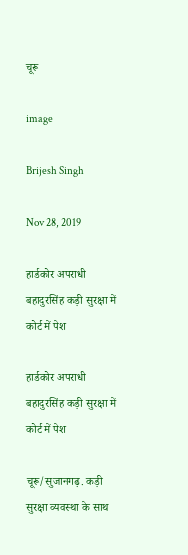चूरू

image

Brijesh Singh

Nov 28, 2019

हार्डकोर अपराधी बहादुरसिंह कड़ी सुरक्षा में कोर्ट में पेश

हार्डकोर अपराधी बहादुरसिंह कड़ी सुरक्षा में कोर्ट में पेश

चूरू/सुजानगढ़. कड़ी सुरक्षा व्यवस्था के साथ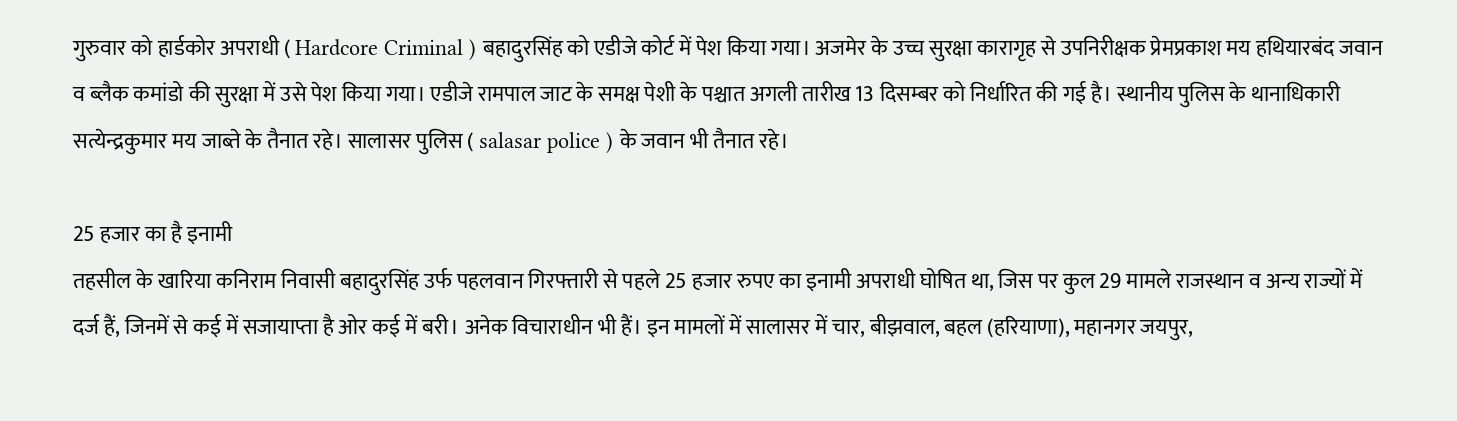गुरुवार को हार्डकोर अपराधी ( Hardcore Criminal ) बहादुरसिंह को एडीजे कोर्ट में पेश किया गया। अजमेर के उच्च सुरक्षा कारागृह से उपनिरीक्षक प्रेमप्रकाश मय हथियारबंद जवान व ब्लैक कमांडो की सुरक्षा में उसे पेश किया गया। एडीजे रामपाल जाट के समक्ष पेशी के पश्चात अगली तारीख 13 दिसम्बर को निर्धारित की गई है। स्थानीय पुलिस के थानाधिकारी सत्येन्द्रकुमार मय जाब्ते के तैनात रहे। सालासर पुलिस ( salasar police ) के जवान भी तैनात रहे।

25 हजार का है इनामी
तहसील के खारिया कनिराम निवासी बहादुरसिंह उर्फ पहलवान गिरफ्तारी से पहले 25 हजार रुपए का इनामी अपराधी घोषित था, जिस पर कुल 29 मामले राजस्थान व अन्य राज्यों में दर्ज हैं, जिनमें से कई में सजायाप्ता है ओर कई में बरी। अनेक विचाराधीन भी हैं। इन मामलों में सालासर में चार, बीझवाल, बहल (हरियाणा), महानगर जयपुर,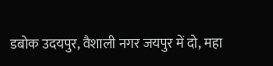डबोक उदयपुर, वैशाली नगर जयपुर में दो, महा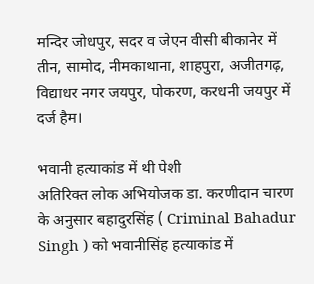मन्दिर जोधपुर, सदर व जेएन वीसी बीकानेर में तीन, सामोद, नीमकाथाना, शाहपुरा, अजीतगढ़, विद्याधर नगर जयपुर, पोकरण, करधनी जयपुर में दर्ज हैम।

भवानी हत्याकांड में थी पेशी
अतिरिक्त लोक अभियोजक डा. करणीदान चारण के अनुसार बहादुरसिंह ( Criminal Bahadur Singh ) को भवानीसिंह हत्याकांड में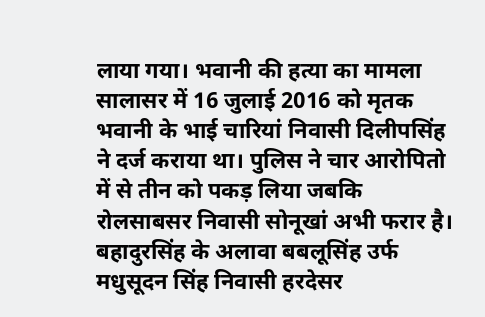लाया गया। भवानी की हत्या का मामला सालासर में 16 जुलाई 2016 को मृतक भवानी के भाई चारियां निवासी दिलीपसिंह ने दर्ज कराया था। पुलिस ने चार आरोपितो में से तीन को पकड़ लिया जबकि रोलसाबसर निवासी सोनूखां अभी फरार है। बहादुरसिंह के अलावा बबलूसिंह उर्फ मधुसूदन सिंह निवासी हरदेसर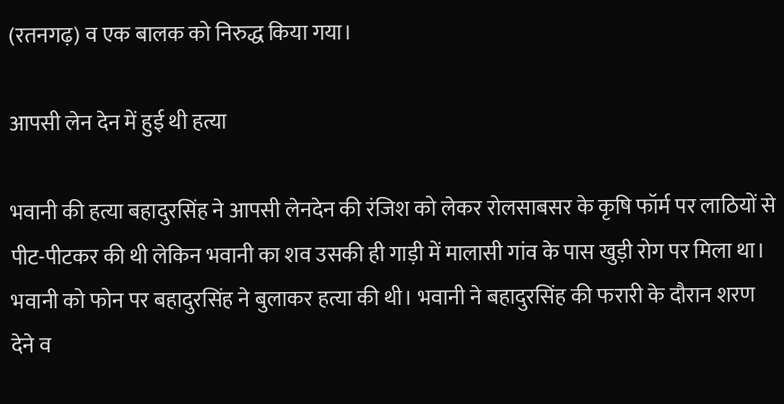(रतनगढ़) व एक बालक को निरुद्ध किया गया।

आपसी लेन देन में हुई थी हत्या

भवानी की हत्या बहादुरसिंह ने आपसी लेनदेन की रंजिश को लेकर रोलसाबसर के कृषि फॉर्म पर लाठियों से पीट-पीटकर की थी लेकिन भवानी का शव उसकी ही गाड़ी में मालासी गांव के पास खुड़ी रोग पर मिला था। भवानी को फोन पर बहादुरसिंह ने बुलाकर हत्या की थी। भवानी ने बहादुरसिंह की फरारी के दौरान शरण देने व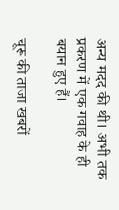अन्य मदद की थी। अभी तक प्रकरण में एक गवाह के ही बयान हुए हैं।

चूरू की ताजा खबरों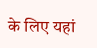के लिए यहां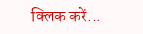क्लिक करें...